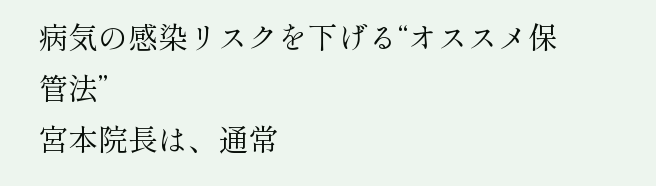病気の感染リスクを下げる“オススメ保管法”
宮本院長は、通常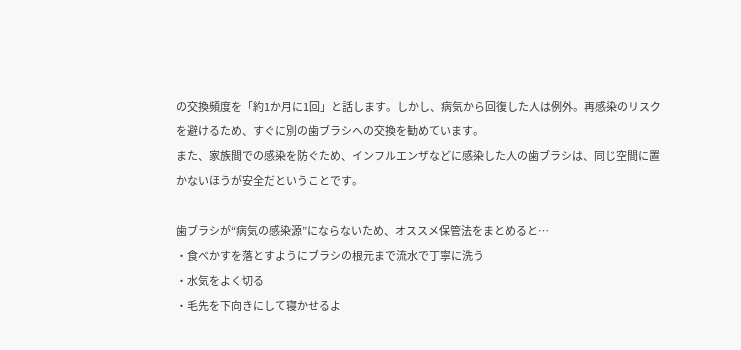の交換頻度を「約1か月に1回」と話します。しかし、病気から回復した人は例外。再感染のリスクを避けるため、すぐに別の歯ブラシへの交換を勧めています。
また、家族間での感染を防ぐため、インフルエンザなどに感染した人の歯ブラシは、同じ空間に置かないほうが安全だということです。

歯ブラシが“病気の感染源”にならないため、オススメ保管法をまとめると…
・食べかすを落とすようにブラシの根元まで流水で丁寧に洗う
・水気をよく切る
・毛先を下向きにして寝かせるよ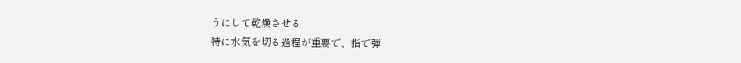うにして乾燥させる
特に水気を切る過程が重要で、指で弾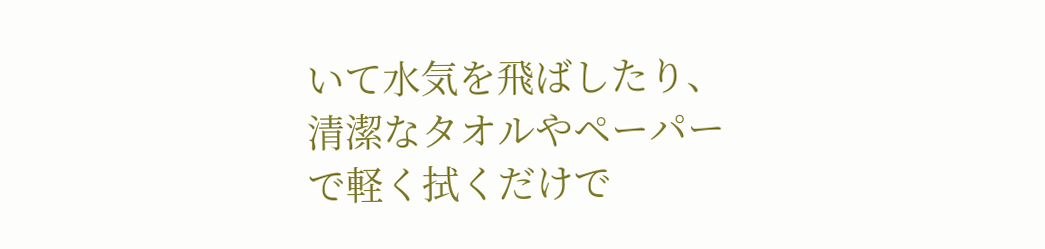いて水気を飛ばしたり、清潔なタオルやペーパーで軽く拭くだけで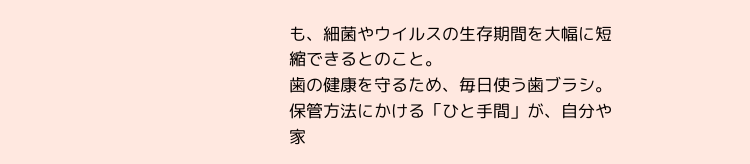も、細菌やウイルスの生存期間を大幅に短縮できるとのこと。
歯の健康を守るため、毎日使う歯ブラシ。保管方法にかける「ひと手間」が、自分や家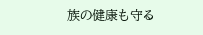族の健康も守る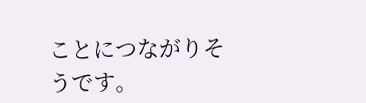ことにつながりそうです。